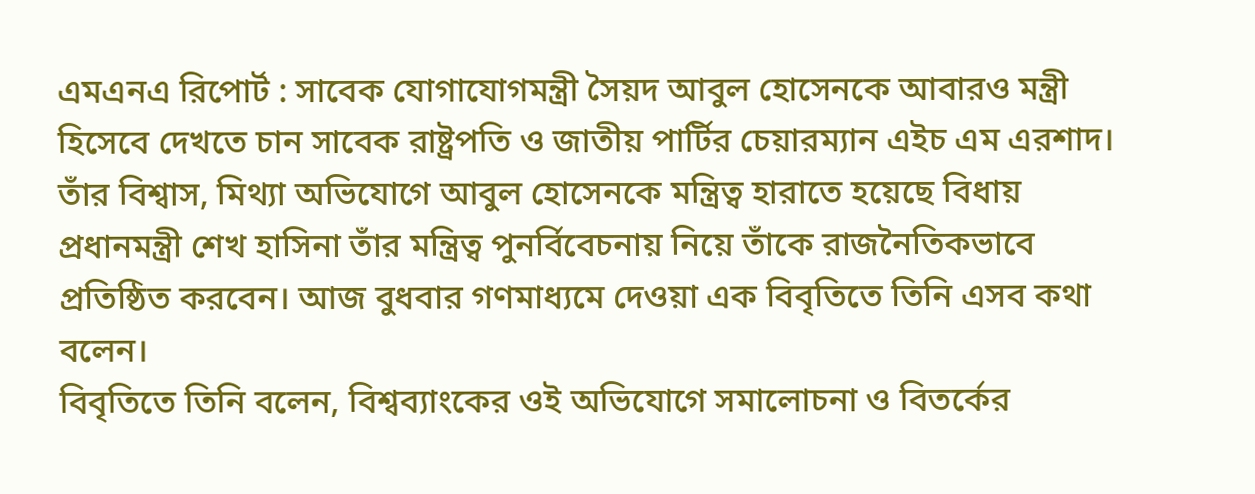এমএনএ রিপোর্ট : সাবেক যোগাযোগমন্ত্রী সৈয়দ আবুল হোসেনকে আবারও মন্ত্রী হিসেবে দেখতে চান সাবেক রাষ্ট্রপতি ও জাতীয় পার্টির চেয়ারম্যান এইচ এম এরশাদ।
তাঁর বিশ্বাস, মিথ্যা অভিযোগে আবুল হোসেনকে মন্ত্রিত্ব হারাতে হয়েছে বিধায় প্রধানমন্ত্রী শেখ হাসিনা তাঁর মন্ত্রিত্ব পুনর্বিবেচনায় নিয়ে তাঁকে রাজনৈতিকভাবে প্রতিষ্ঠিত করবেন। আজ বুধবার গণমাধ্যমে দেওয়া এক বিবৃতিতে তিনি এসব কথা বলেন।
বিবৃতিতে তিনি বলেন, বিশ্বব্যাংকের ওই অভিযোগে সমালোচনা ও বিতর্কের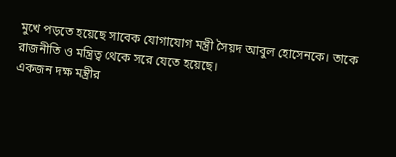মুখে পড়তে হয়েছে সাবেক যোগাযোগ মন্ত্রী সৈয়দ আবুল হোসেনকে। তাকে রাজনীতি ও মন্ত্রিত্ব থেকে সরে যেতে হয়েছে।
একজন দক্ষ মন্ত্রীর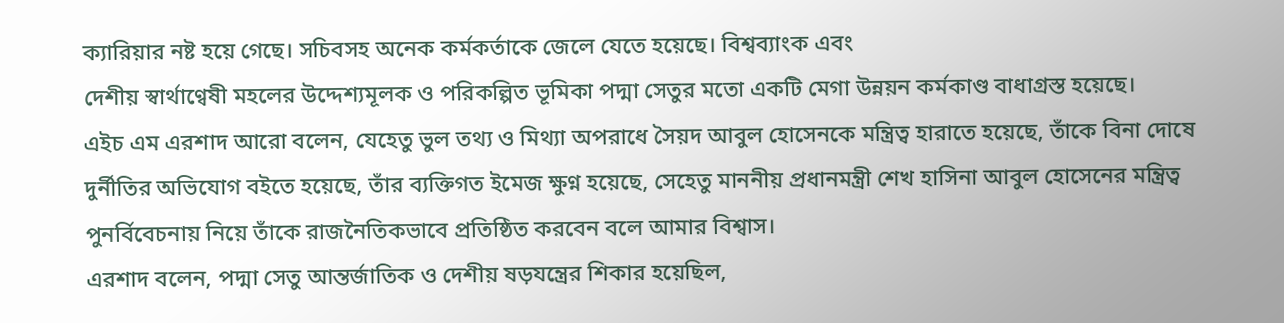ক্যারিয়ার নষ্ট হয়ে গেছে। সচিবসহ অনেক কর্মকর্তাকে জেলে যেতে হয়েছে। বিশ্বব্যাংক এবং
দেশীয় স্বার্থাণ্বেষী মহলের উদ্দেশ্যমূলক ও পরিকল্পিত ভূমিকা পদ্মা সেতুর মতো একটি মেগা উন্নয়ন কর্মকাণ্ড বাধাগ্রস্ত হয়েছে।
এইচ এম এরশাদ আরো বলেন, যেহেতু ভুল তথ্য ও মিথ্যা অপরাধে সৈয়দ আবুল হোসেনকে মন্ত্রিত্ব হারাতে হয়েছে, তাঁকে বিনা দোষে দুর্নীতির অভিযোগ বইতে হয়েছে, তাঁর ব্যক্তিগত ইমেজ ক্ষুণ্ন হয়েছে, সেহেতু মাননীয় প্রধানমন্ত্রী শেখ হাসিনা আবুল হোসেনের মন্ত্রিত্ব পুনর্বিবেচনায় নিয়ে তাঁকে রাজনৈতিকভাবে প্রতিষ্ঠিত করবেন বলে আমার বিশ্বাস।
এরশাদ বলেন, পদ্মা সেতু আন্তর্জাতিক ও দেশীয় ষড়যন্ত্রের শিকার হয়েছিল,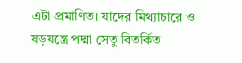এটা প্রমাণিত। যাদের মিথ্যাচারে ও ষড়যন্ত্রে পদ্মা সেতু বিতর্কিত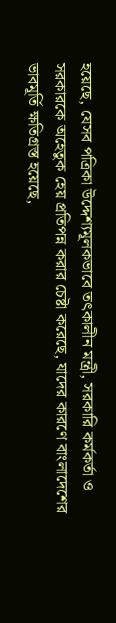হয়েছে, যেসব পত্রিকা উদ্দেশ্যমূলকভাবে তৎকালীন মন্ত্রী, সরকারি কর্মকর্তা ও সরকারকে অহেতুক হেয় প্রতিপন্ন করার চেষ্টা করেছে, যাদের কারণে বাংলাদেশের ভাবমূর্তি ক্ষতিগ্রস্ত হয়েছে,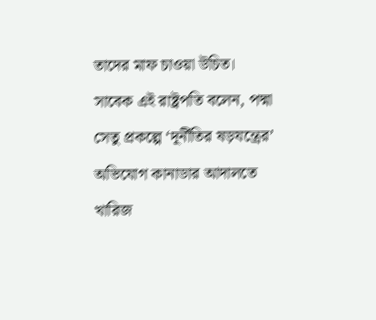তাদের মাফ চাওয়া উচিত।
সাবেক এই রাষ্ট্রপতি বলেন, পদ্মা সেতু প্রকল্পে ‘দূর্নীতির ষড়যন্ত্রের’ অভিযোগ কানাডার আদালতে খারিজ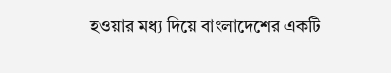হওয়ার মধ্য দিয়ে বাংলাদেশের একটি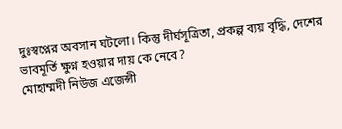দুঃস্বপ্নের অবসান ঘটলো। কিন্তু দীর্ঘসূত্রিতা, প্রকল্প ব্যয় বৃদ্ধি, দেশের ভাবমূর্তি ক্ষুণ্ন হওয়ার দায় কে নেবে?
মোহাম্মদী নিউজ এজেন্সী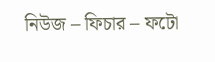নিউজ – ফিচার – ফটো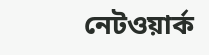নেটওয়ার্ক